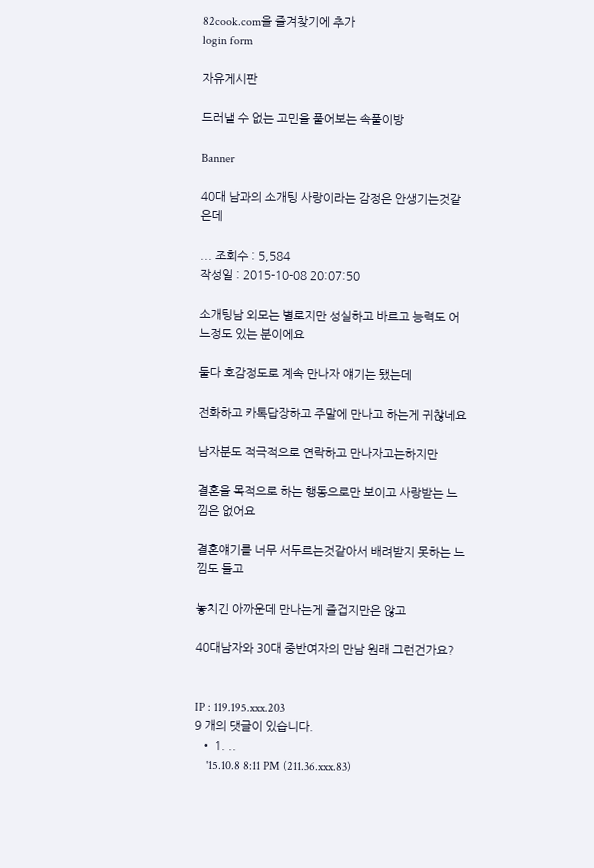82cook.com을 즐겨찾기에 추가
login form

자유게시판

드러낼 수 없는 고민을 풀어보는 속풀이방

Banner

40대 남과의 소개팅 사랑이라는 감정은 안생기는것같은데

... 조회수 : 5,584
작성일 : 2015-10-08 20:07:50

소개팅남 외모는 별로지만 성실하고 바르고 능력도 어느정도 있는 분이에요

둘다 호감정도로 계속 만나자 얘기는 됐는데

전화하고 카톡답장하고 주말에 만나고 하는게 귀찮네요

남자분도 적극적으로 연락하고 만나자고는하지만

결혼을 목적으로 하는 행동으로만 보이고 사랑받는 느낌은 없어요

결혼얘기를 너무 서두르는것같아서 배려받지 못하는 느낌도 들고

놓치긴 아까운데 만나는게 즐겁지만은 않고

40대남자와 30대 중반여자의 만남 원래 그런건가요?


IP : 119.195.xxx.203
9 개의 댓글이 있습니다.
  • 1. ..
    '15.10.8 8:11 PM (211.36.xxx.83)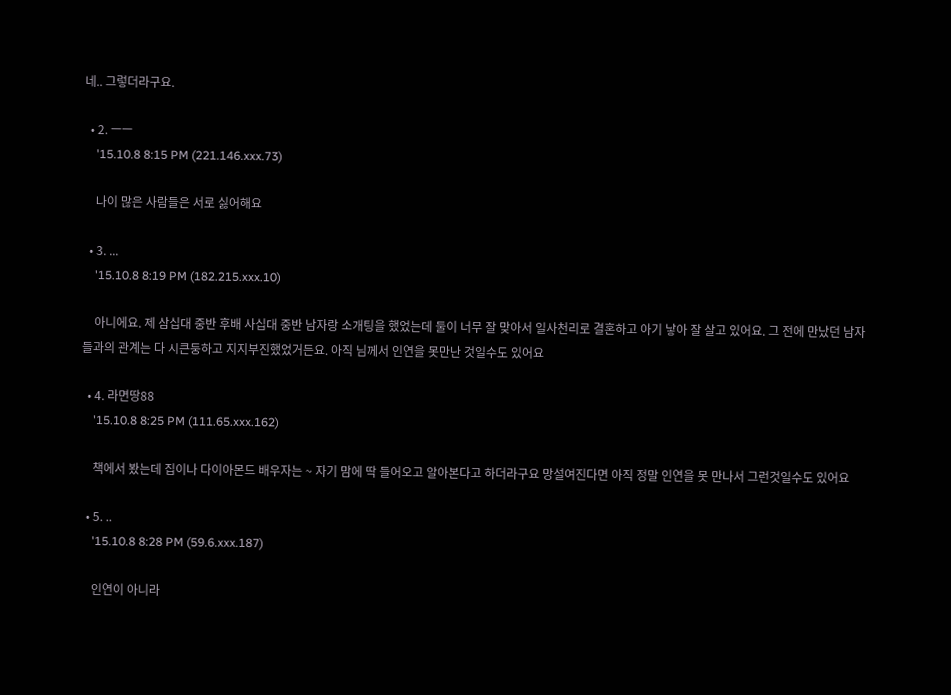네.. 그렇더라구요.

  • 2. ㅡㅡ
    '15.10.8 8:15 PM (221.146.xxx.73)

    나이 많은 사람들은 서로 싫어해요

  • 3. ...
    '15.10.8 8:19 PM (182.215.xxx.10)

    아니에요. 제 삼십대 중반 후배 사십대 중반 남자랑 소개팅을 했었는데 둘이 너무 잘 맞아서 일사천리로 결혼하고 아기 낳아 잘 살고 있어요. 그 전에 만났던 남자들과의 관계는 다 시큰둥하고 지지부진했었거든요. 아직 님께서 인연을 못만난 것일수도 있어요

  • 4. 라면땅88
    '15.10.8 8:25 PM (111.65.xxx.162)

    책에서 봤는데 집이나 다이아몬드 배우자는 ~ 자기 맘에 딱 들어오고 알아본다고 하더라구요 망설여진다면 아직 정말 인연을 못 만나서 그런것일수도 있어요

  • 5. ..
    '15.10.8 8:28 PM (59.6.xxx.187)

    인연이 아니라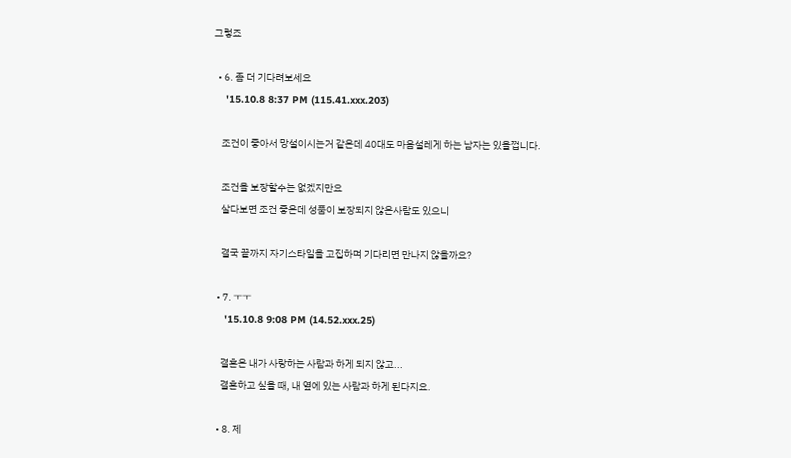그렇죠

  • 6. 좀 더 기다려보세요
    '15.10.8 8:37 PM (115.41.xxx.203)

    조건이 좋아서 망설이시는거 같은데 40대도 마음설레게 하는 남자는 있을껍니다.

    조건을 보장할수는 없겠지만요
    살다보면 조건 좋은데 성품이 보장되지 않은사람도 있으니

    결국 끝까지 자기스타일을 고집하며 기다리면 만나지 않을까요?

  • 7. ㅜㅜ
    '15.10.8 9:08 PM (14.52.xxx.25)

    결혼은 내가 사랑하는 사람과 하게 되지 않고...
    결혼하고 싶을 때, 내 옆에 있는 사람과 하게 된다지요.

  • 8. 제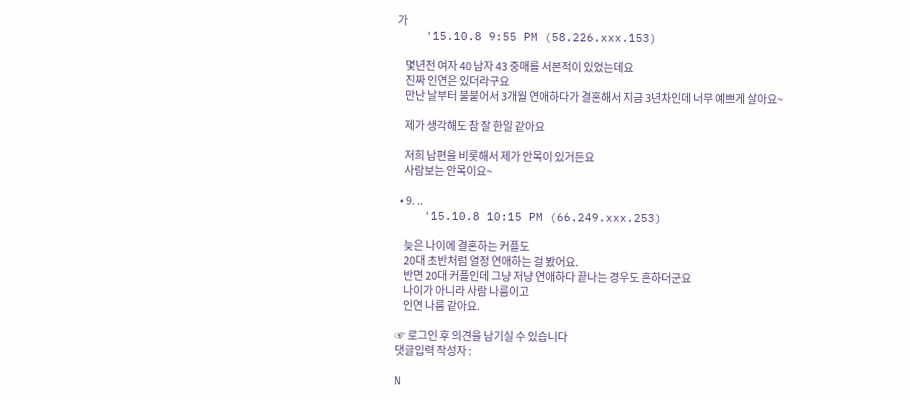가
    '15.10.8 9:55 PM (58.226.xxx.153)

    몇년전 여자 40 남자 43 중매를 서본적이 있었는데요
    진짜 인연은 있더라구요
    만난 날부터 불붙어서 3개월 연애하다가 결혼해서 지금 3년차인데 너무 예쁘게 살아요~

    제가 생각해도 참 잘 한일 같아요

    저희 남편을 비롯해서 제가 안목이 있거든요
    사람보는 안목이요~

  • 9. ..
    '15.10.8 10:15 PM (66.249.xxx.253)

    늦은 나이에 결혼하는 커플도
    20대 초반처럼 열정 연애하는 걸 봤어요.
    반면 20대 커플인데 그냥 저냥 연애하다 끝나는 경우도 흔하더군요
    나이가 아니라 사람 나름이고
    인연 나름 같아요.

☞ 로그인 후 의견을 남기실 수 있습니다
댓글입력 작성자 :

N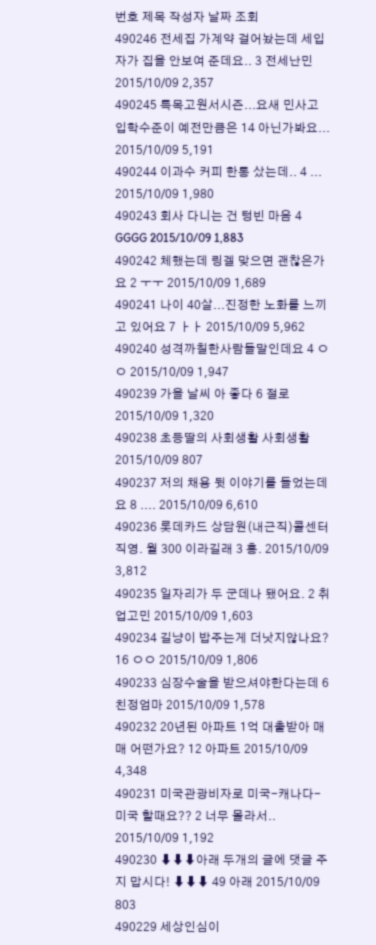번호 제목 작성자 날짜 조회
490246 전세집 가계약 걸어놨는데 세입자가 집을 안보여 준데요.. 3 전세난민 2015/10/09 2,357
490245 특목고원서시즌...요새 민사고 입학수준이 예전만큼은 14 아닌가봐요... 2015/10/09 5,191
490244 이과수 커피 한통 샀는데.. 4 ... 2015/10/09 1,980
490243 회사 다니는 건 텅빈 마음 4 GGGG 2015/10/09 1,883
490242 체했는데 링겔 맞으면 괜찮은가요 2 ㅜㅜ 2015/10/09 1,689
490241 나이 40살...진정한 노화를 느끼고 있어요 7 ㅏㅏ 2015/10/09 5,962
490240 성격까칠한사람들말인데요 4 ㅇㅇ 2015/10/09 1,947
490239 가을 날씨 아 좋다 6 절로 2015/10/09 1,320
490238 초등딸의 사회생활 사회생활 2015/10/09 807
490237 저의 채용 뒷 이야기를 들었는데요 8 .... 2015/10/09 6,610
490236 롯데카드 상담원(내근직)콜센터 직영. 월 300 이라길래 3 흥. 2015/10/09 3,812
490235 일자리가 두 군데나 됐어요. 2 취업고민 2015/10/09 1,603
490234 길냥이 밥주는게 더낫지않나요? 16 ㅇㅇ 2015/10/09 1,806
490233 심장수술을 받으셔야한다는데 6 친정엄마 2015/10/09 1,578
490232 20년된 아파트 1억 대출받아 매매 어떤가요? 12 아파트 2015/10/09 4,348
490231 미국관광비자로 미국-캐나다-미국 할때요?? 2 너무 몰라서.. 2015/10/09 1,192
490230 ⬇⬇⬇아래 두개의 글에 댓글 주지 맙시다! ⬇⬇⬇ 49 아래 2015/10/09 803
490229 세상인심이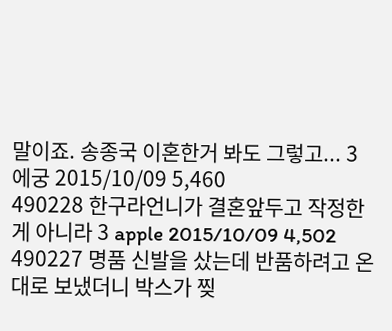말이죠. 송종국 이혼한거 봐도 그렇고... 3 에궁 2015/10/09 5,460
490228 한구라언니가 결혼앞두고 작정한게 아니라 3 apple 2015/10/09 4,502
490227 명품 신발을 샀는데 반품하려고 온대로 보냈더니 박스가 찢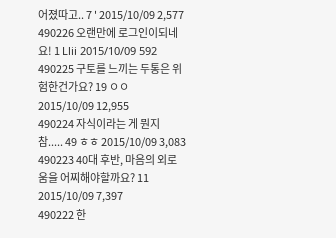어졌따고.. 7 ' 2015/10/09 2,577
490226 오랜만에 로그인이되네요! 1 Llii 2015/10/09 592
490225 구토를 느끼는 두통은 위험한건가요? 19 ㅇㅇ 2015/10/09 12,955
490224 자식이라는 게 뭔지 참..... 49 ㅎㅎ 2015/10/09 3,083
490223 40대 후반, 마음의 외로움을 어찌해야할까요? 11 2015/10/09 7,397
490222 한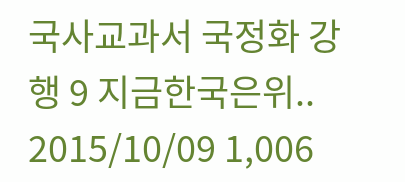국사교과서 국정화 강행 9 지금한국은위.. 2015/10/09 1,006